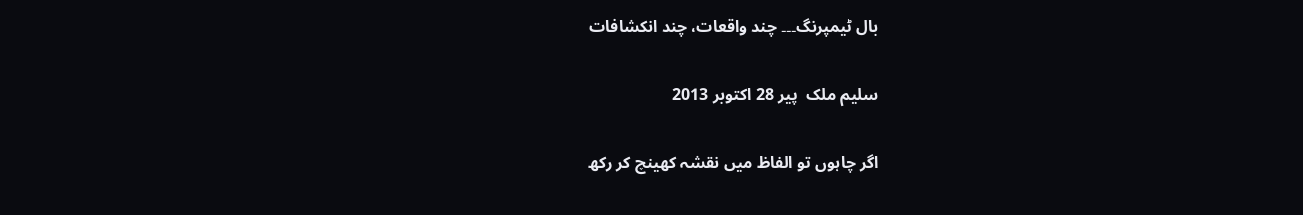بال ٹیمپرنگ۔۔۔ چند واقعات، چند انکشافات

سلیم ملک  پير 28 اکتوبر 2013

اگر چاہوں تو الفاظ میں نقشہ کھینچ کر رکھ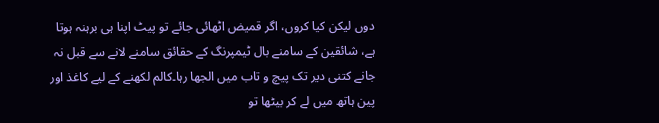دوں لیکن کیا کروں، اگر قمیض اٹھائی جائے تو پیٹ اپنا ہی برہنہ ہوتا ہے، شائقین کے سامنے بال ٹیمپرنگ کے حقائق سامنے لانے سے قبل نہ جانے کتنی دیر تک پیچ و تاب میں الجھا رہا۔کالم لکھنے کے لیے کاغذ اور پین ہاتھ میں لے کر بیٹھا تو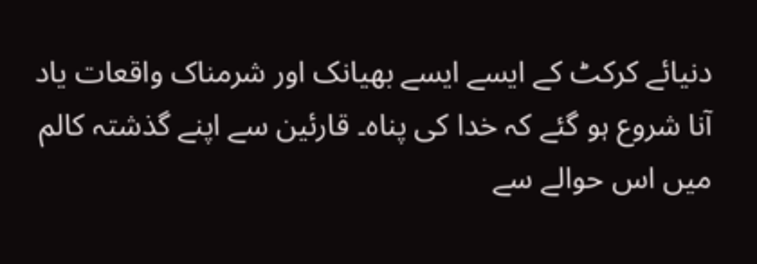دنیائے کرکٹ کے ایسے ایسے بھیانک اور شرمناک واقعات یاد آنا شروع ہو گئے کہ خدا کی پناہ۔ قارئین سے اپنے گذشتہ کالم میں اس حوالے سے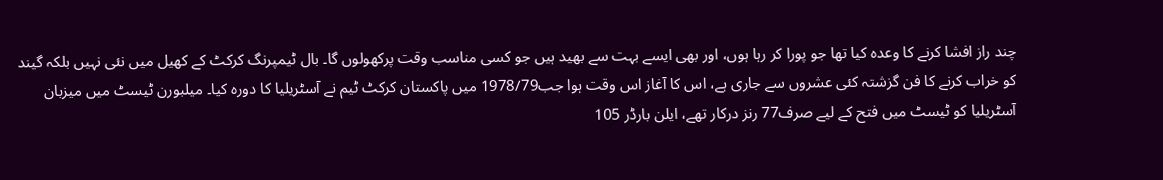چند راز افشا کرنے کا وعدہ کیا تھا جو پورا کر رہا ہوں، اور بھی ایسے بہت سے بھید ہیں جو کسی مناسب وقت پرکھولوں گا۔ بال ٹیمپرنگ کرکٹ کے کھیل میں نئی نہیں بلکہ گیند کو خراب کرنے کا فن گزشتہ کئی عشروں سے جاری ہے، اس کا آغاز اس وقت ہوا جب1978/79 میں پاکستان کرکٹ ٹیم نے آسٹریلیا کا دورہ کیا۔ میلبورن ٹیسٹ میں میزبان آسٹریلیا کو ٹیسٹ میں فتح کے لیے صرف77 رنز درکار تھے، ایلن بارڈر 105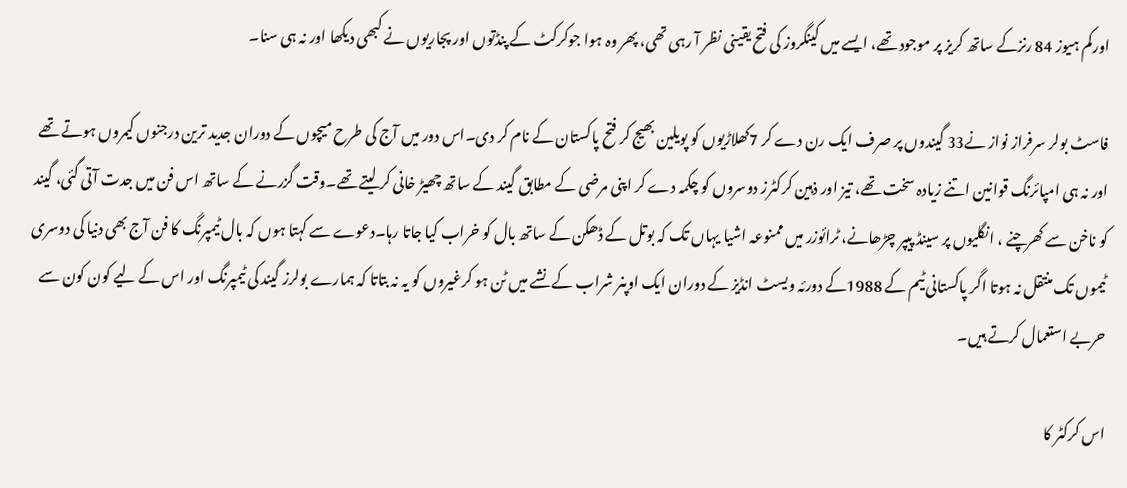اورکم ہیوز 84 رنزکے ساتھ کریز پر موجود تھے، ایسے میں کینگروز کی فتح یقینی نظر آ رہی تھی، پھر وہ ہوا جوکرکٹ کے پنڈتوں اور پجاریوں نے کبھی دیکھا اور نہ ہی سنا۔

فاسٹ بولر سرفراز نواز نے33 گیندوں پر صرف ایک رن دے کر 7کھلاڑیوں کو پویلین بھیج کر فتح پاکستان کے نام کر دی۔اس دور میں آج کی طرح میچوں کے دوران جدید ترین درجنوں کیمروں ہوتے تھے اور نہ ہی امپائرنگ قوانین اتنے زیادہ سخت تھے، تیز اور ذہین کرکٹرز دوسروں کو چکمہ دے کر اپنی مرضی کے مطابق گیند کے ساتھ چھیڑ خانی کر لیتے تھے۔وقت گزرنے کے ساتھ اس فن میں جدت آتی گئی، گیند کو ناخن سے کھرچنے ، انگلیوں پر سینڈ پیپر چڑھانے، ٹرائوزر میں ممنوعہ اشیا یہاں تک کہ بوتل کے ڈھکن کے ساتھ بال کو خراب کیا جاتا رہا۔دعوے سے کہتا ہوں کہ بال ٹیمپرنگ کا فن آج بھی دنیا کی دوسری ٹیموں تک منتقل نہ ہوتا اگر پاکستانی ٹیم کے 1988کے دورئہ ویسٹ انڈیز کے دوران ایک اوپنر شراب کے نشے میں ٹن ہو کرغیروں کو یہ نہ بتاتا کہ ہمارے بولرز گیند کی ٹیمپرنگ اور اس کے لیے کون کون سے حربے استعمال کرتے ہیں۔

اس کرکٹر کا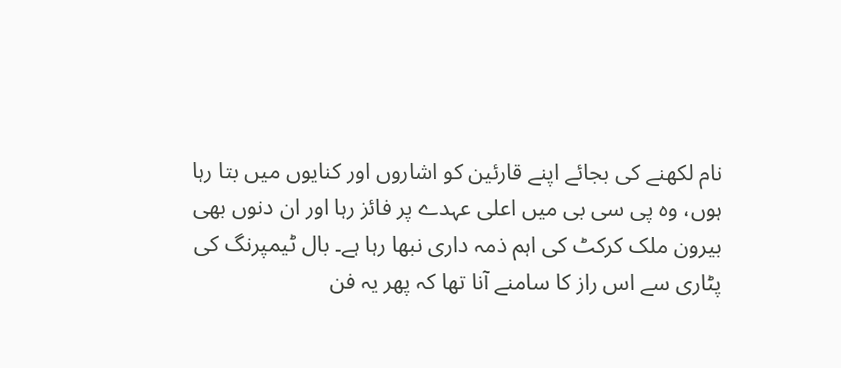نام لکھنے کی بجائے اپنے قارئین کو اشاروں اور کنایوں میں بتا رہا ہوں، وہ پی سی بی میں اعلی عہدے پر فائز رہا اور ان دنوں بھی بیرون ملک کرکٹ کی اہم ذمہ داری نبھا رہا ہے۔ بال ٹیمپرنگ کی پٹاری سے اس راز کا سامنے آنا تھا کہ پھر یہ فن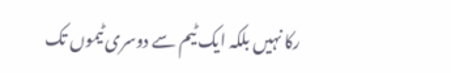رکا نہیں بلکہ ایک ٹیم سے دوسری ٹیموں تک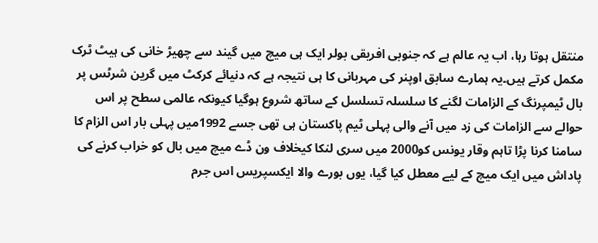منتقل ہوتا رہا، اب یہ عالم ہے کہ جنوبی افریقی بولر ایک ہی میچ میں گیند سے چھیڑ خانی کی ہیٹ ٹرک مکمل کرتے ہیں۔یہ ہمارے سابق اوپنر کی مہربانی کا ہی نتیجہ ہے کہ دنیائے کرکٹ میں گرین شرٹس پر بال ٹیمپرنگ کے الزامات لگنے کا سلسلہ تسلسل کے ساتھ شروع ہوگیا کیونکہ عالمی سطح پر اس حوالے سے الزامات کی زد میں آنے والی پہلی ٹیم پاکستان ہی تھی جسے 1992میں پہلی بار اس الزام کا سامنا کرنا پڑا تاہم وقار یونس کو2000 میں سری لنکا کیخلاف ون ڈے میچ میں بال کو خراب کرنے کی پاداش میں ایک میچ کے لیے معطل کیا گیا، یوں بورے والا ایکسپریس اس جرم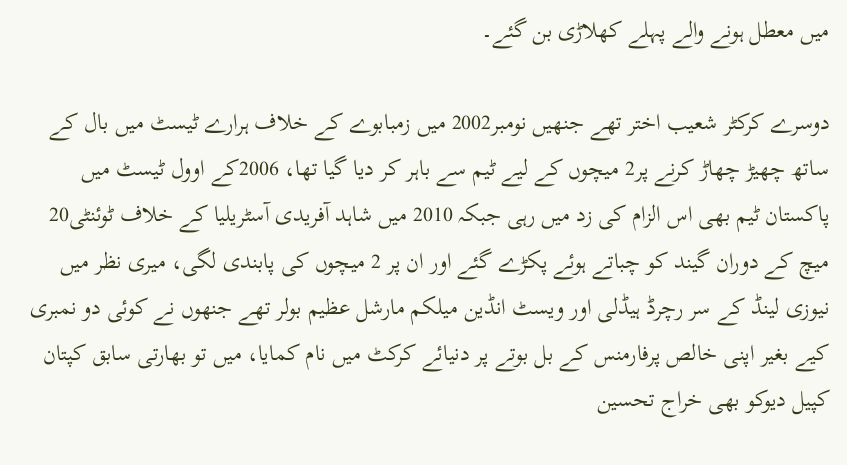میں معطل ہونے والے پہلے کھلاڑی بن گئے۔

دوسرے کرکٹر شعیب اختر تھے جنھیں نومبر2002 میں زمبابوے کے خلاف ہرارے ٹیسٹ میں بال کے ساتھ چھیڑ چھاڑ کرنے پر2 میچوں کے لیے ٹیم سے باہر کر دیا گیا تھا، 2006کے اوول ٹیسٹ میں پاکستان ٹیم بھی اس الزام کی زد میں رہی جبکہ 2010 میں شاہد آفریدی آسٹریلیا کے خلاف ٹوئنٹی20 میچ کے دوران گیند کو چباتے ہوئے پکڑے گئے اور ان پر 2 میچوں کی پابندی لگی، میری نظر میں نیوزی لینڈ کے سر رچرڈ ہیڈلی اور ویسٹ انڈین میلکم مارشل عظیم بولر تھے جنھوں نے کوئی دو نمبری کیے بغیر اپنی خالص پرفارمنس کے بل بوتے پر دنیائے کرکٹ میں نام کمایا، میں تو بھارتی سابق کپتان کپیل دیوکو بھی خراج تحسین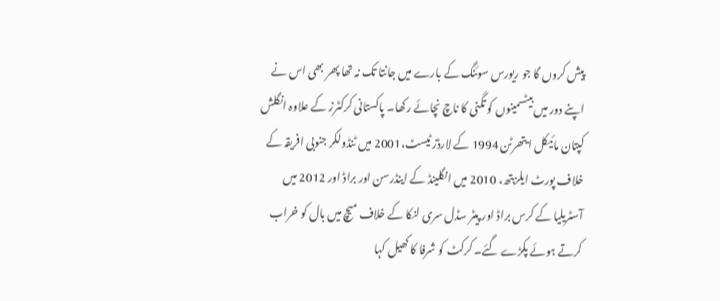پیش کروں گا جو ریورس سوئنگ کے بارے میں جانتا تک نہ تھا پھر بھی اس نے اپنے دور میں بیٹسمینوں کو تگنی کا ناچ نچائے رکھا۔ پاکستانی کرکٹرز کے علاوہ انگلش کپتان مائیکل ایتھرٹن 1994 کے لارڈز ٹیسٹ،2001 میں ٹنڈولکر جنوبی افریقہ کے خلاف پورٹ ایلزبتھ، 2010 میں انگلینڈ کے اینڈرسن اور براڈ اور 2012 میں آسٹریلیا کے کرس براڈ اور پیٹر سڈل سری لنکا کے خلاف میچ میں بال کو خراب کرتے ہوئے پکڑے گئے۔ کرکٹ کو شرفا کا کھیل کہا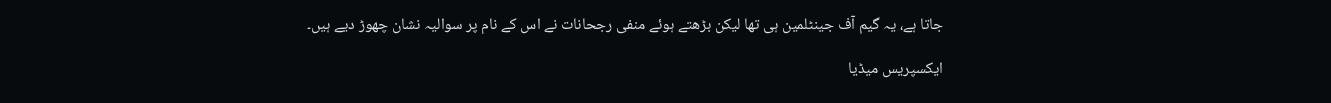جاتا ہے، یہ گیم آف جینٹلمین ہی تھا لیکن بڑھتے ہوئے منفی رجحانات نے اس کے نام پر سوالیہ نشان چھوڑ دیے ہیں۔

ایکسپریس میڈیا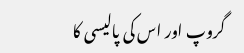گروپ اور اس کی پالیسی کا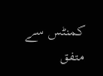کمنٹس سے متفق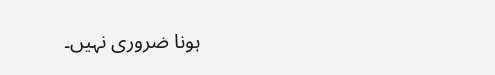ہونا ضروری نہیں۔